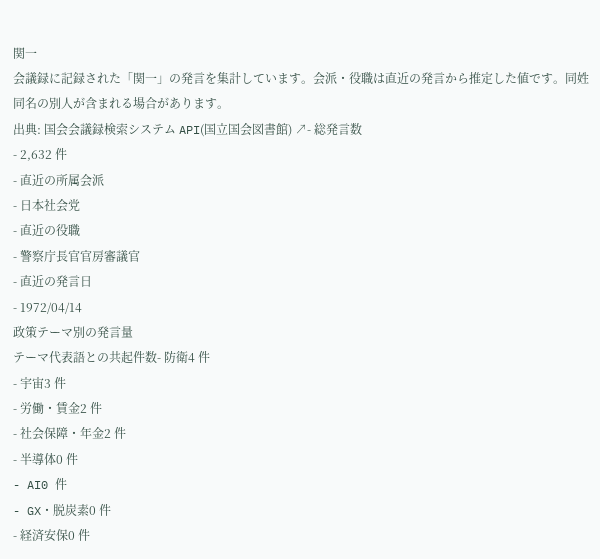関一
会議録に記録された「関一」の発言を集計しています。会派・役職は直近の発言から推定した値です。同姓同名の別人が含まれる場合があります。
出典: 国会会議録検索システム API(国立国会図書館) ↗- 総発言数
- 2,632 件
- 直近の所属会派
- 日本社会党
- 直近の役職
- 警察庁長官官房審議官
- 直近の発言日
- 1972/04/14
政策テーマ別の発言量
テーマ代表語との共起件数- 防衛4 件
- 宇宙3 件
- 労働・賃金2 件
- 社会保障・年金2 件
- 半導体0 件
- AI0 件
- GX・脱炭素0 件
- 経済安保0 件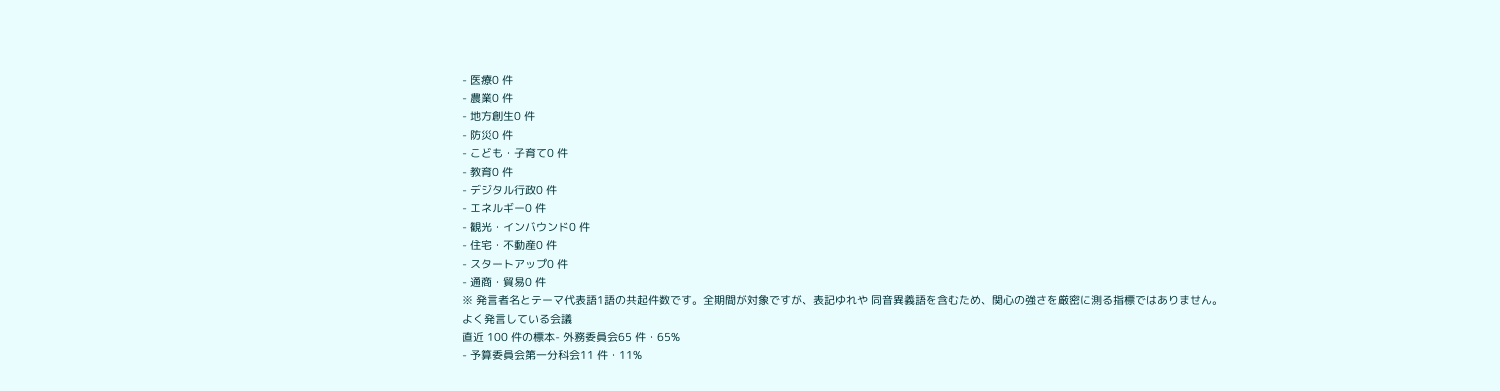- 医療0 件
- 農業0 件
- 地方創生0 件
- 防災0 件
- こども・子育て0 件
- 教育0 件
- デジタル行政0 件
- エネルギー0 件
- 観光・インバウンド0 件
- 住宅・不動産0 件
- スタートアップ0 件
- 通商・貿易0 件
※ 発言者名とテーマ代表語1語の共起件数です。全期間が対象ですが、表記ゆれや 同音異義語を含むため、関心の強さを厳密に測る指標ではありません。
よく発言している会議
直近 100 件の標本- 外務委員会65 件・65%
- 予算委員会第一分科会11 件・11%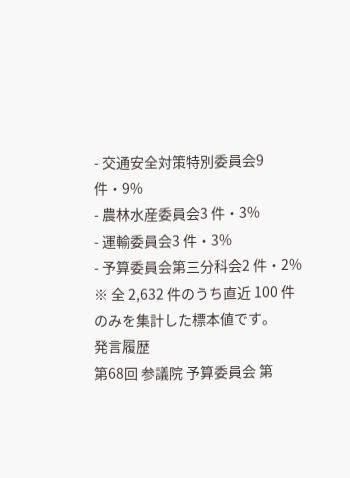- 交通安全対策特別委員会9 件・9%
- 農林水産委員会3 件・3%
- 運輸委員会3 件・3%
- 予算委員会第三分科会2 件・2%
※ 全 2,632 件のうち直近 100 件のみを集計した標本値です。
発言履歴
第68回 参議院 予算委員会 第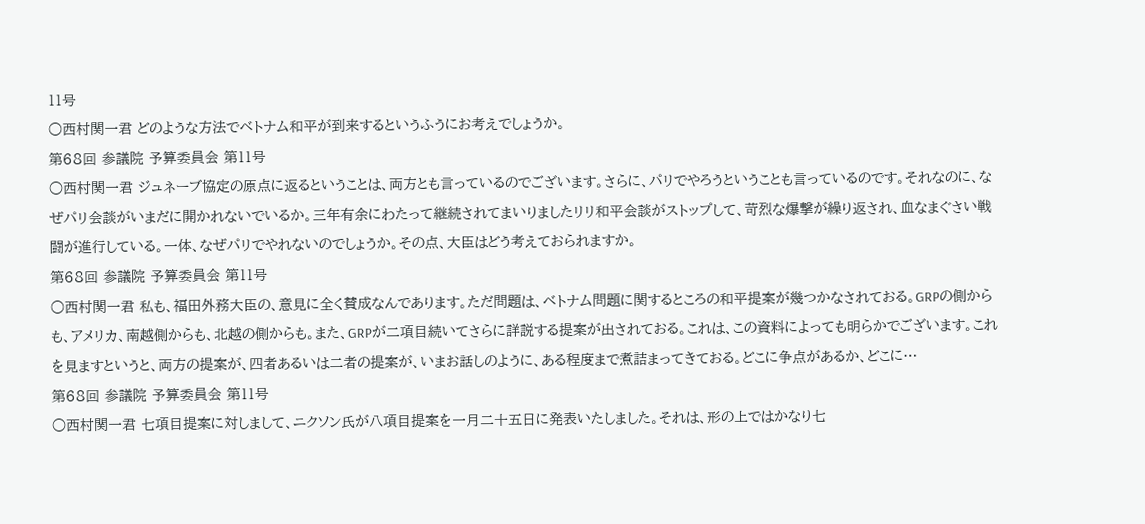11号
○西村関一君 どのような方法でベトナム和平が到来するというふうにお考えでしょうか。
第68回 参議院 予算委員会 第11号
○西村関一君 ジュネーブ協定の原点に返るということは、両方とも言っているのでございます。さらに、パリでやろうということも言っているのです。それなのに、なぜパリ会談がいまだに開かれないでいるか。三年有余にわたって継続されてまいりましたリリ和平会談がストップして、苛烈な爆撃が繰り返され、血なまぐさい戦闘が進行している。一体、なぜパリでやれないのでしょうか。その点、大臣はどう考えておられますか。
第68回 参議院 予算委員会 第11号
○西村関一君 私も、福田外務大臣の、意見に全く賛成なんであります。ただ問題は、ベトナム問題に関するところの和平提案が幾つかなされておる。GRPの側からも、アメリカ、南越側からも、北越の側からも。また、GRPが二項目続いてさらに詳説する提案が出されておる。これは、この資料によっても明らかでございます。これを見ますというと、両方の提案が、四者あるいは二者の提案が、いまお話しのように、ある程度まで煮詰まってきておる。どこに争点があるか、どこに…
第68回 参議院 予算委員会 第11号
○西村関一君 七項目提案に対しまして、ニクソン氏が八項目提案を一月二十五日に発表いたしました。それは、形の上ではかなり七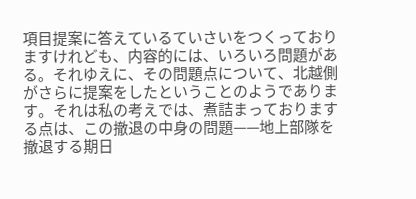項目提案に答えているていさいをつくっておりますけれども、内容的には、いろいろ問題がある。それゆえに、その問題点について、北越側がさらに提案をしたということのようであります。それは私の考えでは、煮詰まっておりまする点は、この撤退の中身の問題——地上部隊を撤退する期日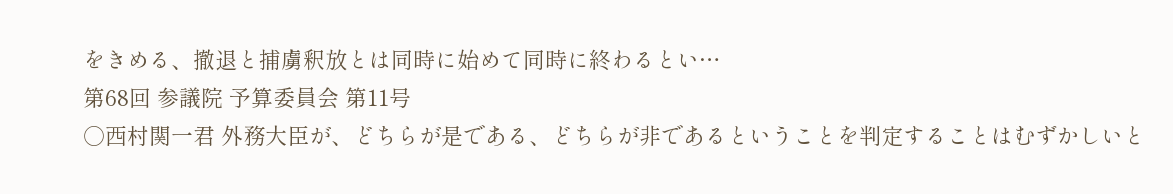をきめる、撤退と捕虜釈放とは同時に始めて同時に終わるとい…
第68回 参議院 予算委員会 第11号
○西村関一君 外務大臣が、どちらが是である、どちらが非であるということを判定することはむずかしいと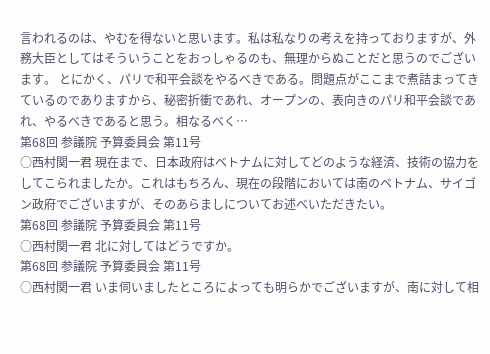言われるのは、やむを得ないと思います。私は私なりの考えを持っておりますが、外務大臣としてはそういうことをおっしゃるのも、無理からぬことだと思うのでございます。 とにかく、パリで和平会談をやるべきである。問題点がここまで煮詰まってきているのでありますから、秘密折衝であれ、オープンの、表向きのパリ和平会談であれ、やるべきであると思う。相なるべく…
第68回 参議院 予算委員会 第11号
○西村関一君 現在まで、日本政府はベトナムに対してどのような経済、技術の協力をしてこられましたか。これはもちろん、現在の段階においては南のベトナム、サイゴン政府でございますが、そのあらましについてお述べいただきたい。
第68回 参議院 予算委員会 第11号
○西村関一君 北に対してはどうですか。
第68回 参議院 予算委員会 第11号
○西村関一君 いま伺いましたところによっても明らかでございますが、南に対して相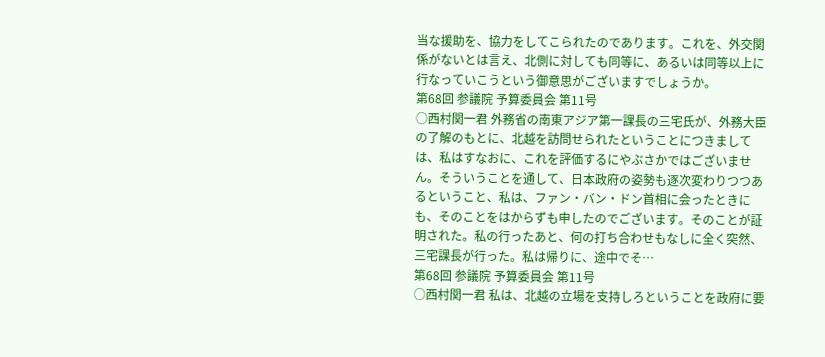当な援助を、協力をしてこられたのであります。これを、外交関係がないとは言え、北側に対しても同等に、あるいは同等以上に行なっていこうという御意思がございますでしょうか。
第68回 参議院 予算委員会 第11号
○西村関一君 外務省の南東アジア第一課長の三宅氏が、外務大臣の了解のもとに、北越を訪問せられたということにつきましては、私はすなおに、これを評価するにやぶさかではございません。そういうことを通して、日本政府の姿勢も逐次変わりつつあるということ、私は、ファン・バン・ドン首相に会ったときにも、そのことをはからずも申したのでございます。そのことが証明された。私の行ったあと、何の打ち合わせもなしに全く突然、三宅課長が行った。私は帰りに、途中でそ…
第68回 参議院 予算委員会 第11号
○西村関一君 私は、北越の立場を支持しろということを政府に要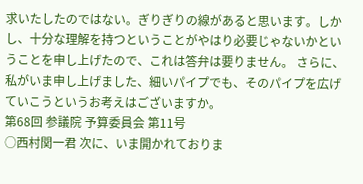求いたしたのではない。ぎりぎりの線があると思います。しかし、十分な理解を持つということがやはり必要じゃないかということを申し上げたので、これは答弁は要りません。 さらに、私がいま申し上げました、細いパイプでも、そのパイプを広げていこうというお考えはございますか。
第68回 参議院 予算委員会 第11号
○西村関一君 次に、いま開かれておりま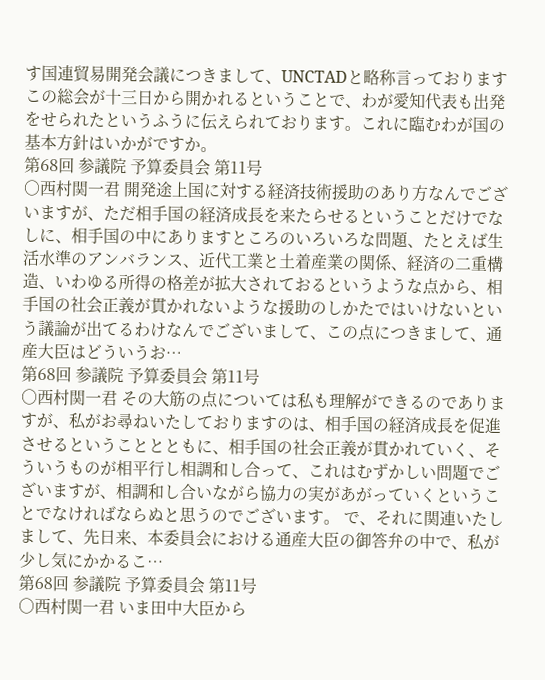す国連貿易開発会議につきまして、UNCTADと略称言っておりますこの総会が十三日から開かれるということで、わが愛知代表も出発をせられたというふうに伝えられております。これに臨むわが国の基本方針はいかがですか。
第68回 参議院 予算委員会 第11号
○西村関一君 開発途上国に対する経済技術援助のあり方なんでございますが、ただ相手国の経済成長を来たらせるということだけでなしに、相手国の中にありますところのいろいろな問題、たとえば生活水準のアンバランス、近代工業と土着産業の関係、経済の二重構造、いわゆる所得の格差が拡大されておるというような点から、相手国の社会正義が貫かれないような援助のしかたではいけないという議論が出てるわけなんでございまして、この点につきまして、通産大臣はどういうお…
第68回 参議院 予算委員会 第11号
○西村関一君 その大筋の点については私も理解ができるのでありますが、私がお尋ねいたしておりますのは、相手国の経済成長を促進させるということとともに、相手国の社会正義が貫かれていく、そういうものが相平行し相調和し合って、これはむずかしい問題でございますが、相調和し合いながら協力の実があがっていくということでなければならぬと思うのでございます。 で、それに関連いたしまして、先日来、本委員会における通産大臣の御答弁の中で、私が少し気にかかるこ…
第68回 参議院 予算委員会 第11号
○西村関一君 いま田中大臣から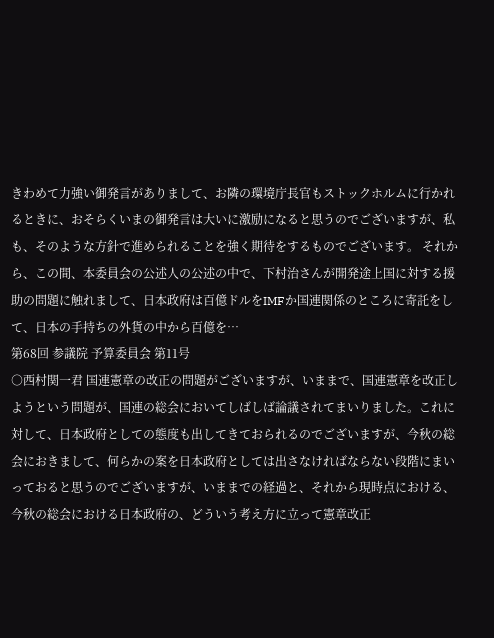きわめて力強い御発言がありまして、お隣の環境庁長官もストックホルムに行かれるときに、おそらくいまの御発言は大いに激励になると思うのでございますが、私も、そのような方針で進められることを強く期待をするものでございます。 それから、この間、本委員会の公述人の公述の中で、下村治さんが開発途上国に対する援助の問題に触れまして、日本政府は百億ドルをIMFか国連関係のところに寄託をして、日本の手持ちの外貨の中から百億を…
第68回 参議院 予算委員会 第11号
○西村関一君 国連憲章の改正の問題がございますが、いままで、国連憲章を改正しようという問題が、国連の総会においてしばしば論議されてまいりました。これに対して、日本政府としての態度も出してきておられるのでございますが、今秋の総会におきまして、何らかの案を日本政府としては出さなければならない段階にまいっておると思うのでございますが、いままでの経過と、それから現時点における、今秋の総会における日本政府の、どういう考え方に立って憲章改正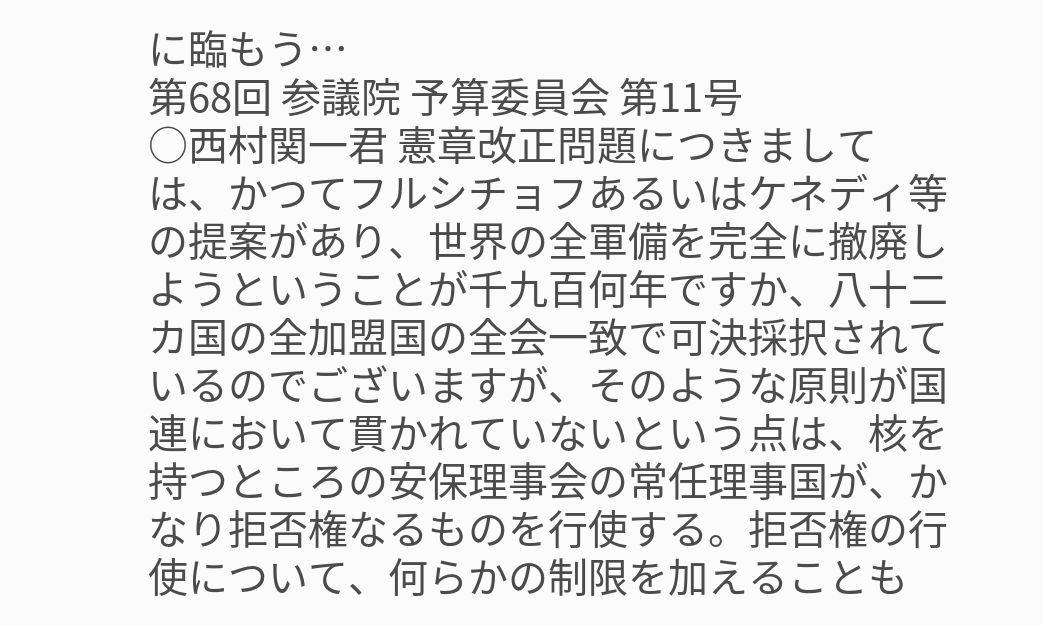に臨もう…
第68回 参議院 予算委員会 第11号
○西村関一君 憲章改正問題につきましては、かつてフルシチョフあるいはケネディ等の提案があり、世界の全軍備を完全に撤廃しようということが千九百何年ですか、八十二カ国の全加盟国の全会一致で可決採択されているのでございますが、そのような原則が国連において貫かれていないという点は、核を持つところの安保理事会の常任理事国が、かなり拒否権なるものを行使する。拒否権の行使について、何らかの制限を加えることも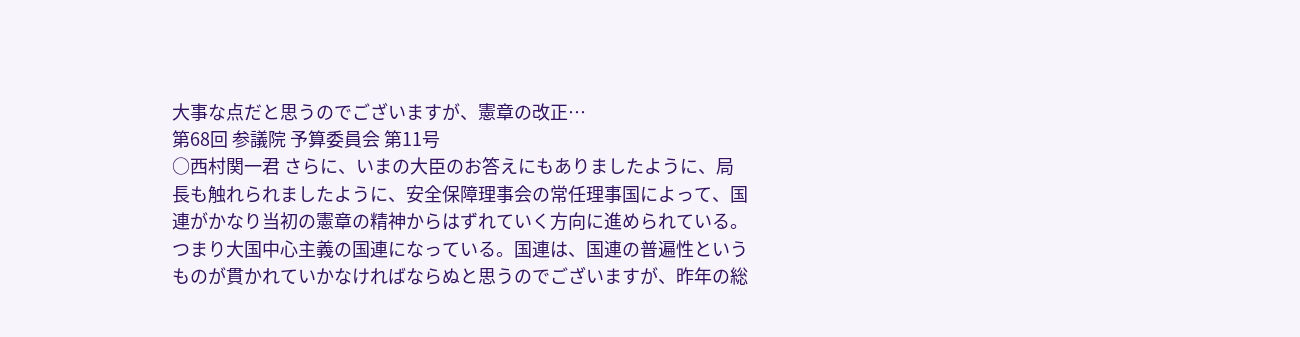大事な点だと思うのでございますが、憲章の改正…
第68回 参議院 予算委員会 第11号
○西村関一君 さらに、いまの大臣のお答えにもありましたように、局長も触れられましたように、安全保障理事会の常任理事国によって、国連がかなり当初の憲章の精神からはずれていく方向に進められている。つまり大国中心主義の国連になっている。国連は、国連の普遍性というものが貫かれていかなければならぬと思うのでございますが、昨年の総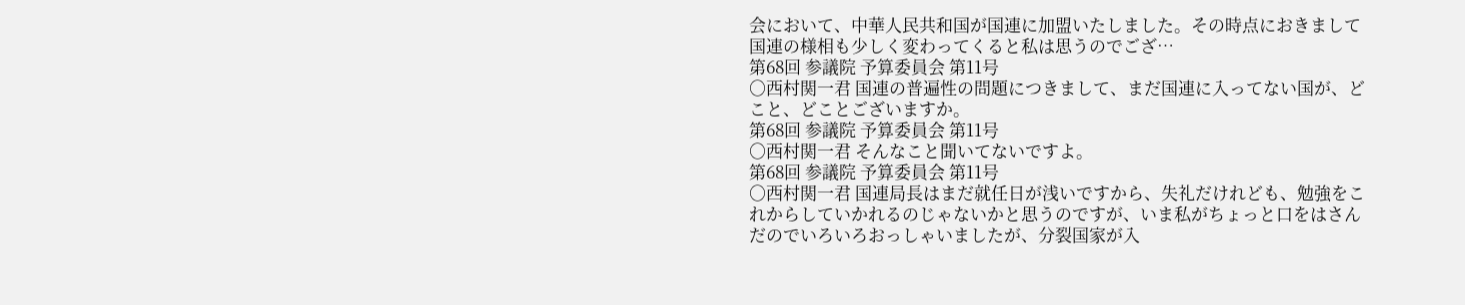会において、中華人民共和国が国連に加盟いたしました。その時点におきまして国連の様相も少しく変わってくると私は思うのでござ…
第68回 参議院 予算委員会 第11号
○西村関一君 国連の普遍性の問題につきまして、まだ国連に入ってない国が、どこと、どことございますか。
第68回 参議院 予算委員会 第11号
○西村関一君 そんなこと聞いてないですよ。
第68回 参議院 予算委員会 第11号
○西村関一君 国連局長はまだ就任日が浅いですから、失礼だけれども、勉強をこれからしていかれるのじゃないかと思うのですが、いま私がちょっと口をはさんだのでいろいろおっしゃいましたが、分裂国家が入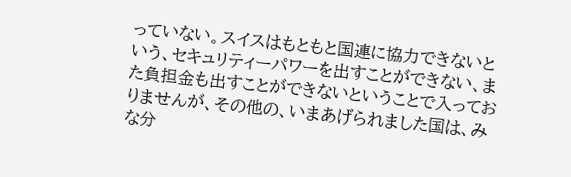っていない。スイスはもともと国連に協力できないという、セキュリティーパワーを出すことができない、また負担金も出すことができないということで入っておりませんが、その他の、いまあげられました国は、みな分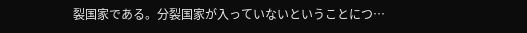裂国家である。分裂国家が入っていないということにつ…